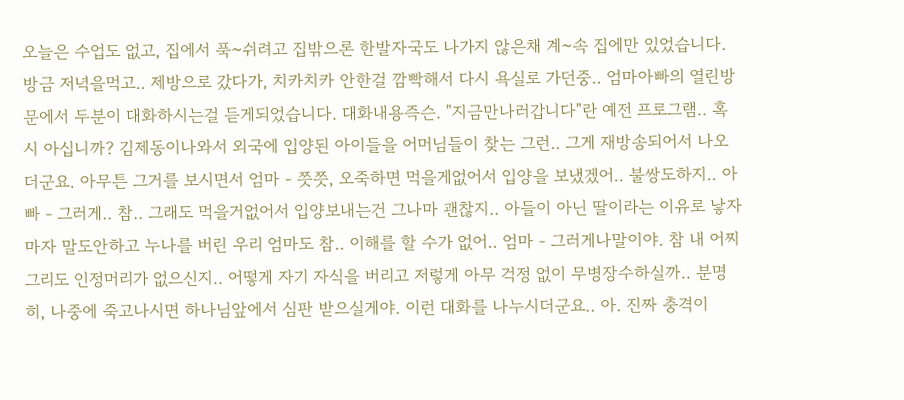오늘은 수업도 없고, 집에서 푹~쉬려고 집밖으론 한발자국도 나가지 않은채 계~속 집에만 있었습니다. 방금 저녁을먹고.. 제방으로 갔다가, 치카치카 안한걸 깜빡해서 다시 욕실로 가던중.. 엄마아빠의 열린방문에서 두분이 대화하시는걸 듣게되었습니다. 대화내용즉슨. "지금만나러갑니다"란 예전 프로그램.. 혹시 아십니까? 김제동이나와서 외국에 입양된 아이들을 어머님들이 찾는 그런.. 그게 재방송되어서 나오더군요. 아무튼 그거를 보시면서 엄마 - 쯧쯧, 오죽하면 먹을게없어서 입양을 보냈겠어.. 불쌍도하지.. 아빠 - 그러게.. 참.. 그래도 먹을거없어서 입양보내는건 그나마 괜찮지.. 아들이 아닌 딸이라는 이유로 낳자마자 말도안하고 누나를 버린 우리 엄마도 참.. 이해를 할 수가 없어.. 엄마 - 그러게나말이야. 참 내 어찌 그리도 인정머리가 없으신지.. 어떻게 자기 자식을 버리고 저렇게 아무 걱정 없이 무병장수하실까.. 분명히, 나중에 죽고나시면 하나님앞에서 심판 받으실게야. 이런 대화를 나누시더군요.. 아. 진짜 충격이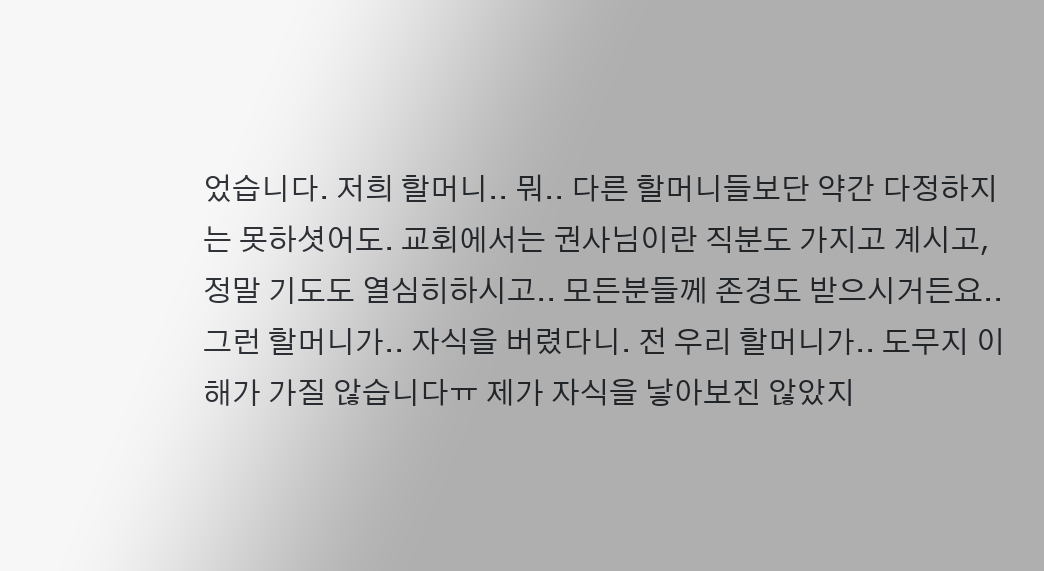었습니다. 저희 할머니.. 뭐.. 다른 할머니들보단 약간 다정하지는 못하셧어도. 교회에서는 권사님이란 직분도 가지고 계시고, 정말 기도도 열심히하시고.. 모든분들께 존경도 받으시거든요.. 그런 할머니가.. 자식을 버렸다니. 전 우리 할머니가.. 도무지 이해가 가질 않습니다ㅠ 제가 자식을 낳아보진 않았지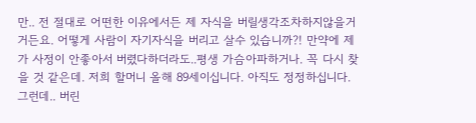만.. 전 절대로 어떤한 이유에서든 제 자식을 버릴생각조차하지않을거거든요. 어떻게 사람이 자기자식을 버리고 살수 있습니까?! 만약에 제가 사정이 안좋아서 버렸다하더라도..평생 가슴아파하거나. 꼭 다시 찾을 것 같은데. 저희 할머니 올해 89세이십니다. 아직도 정정하십니다. 그런데.. 버린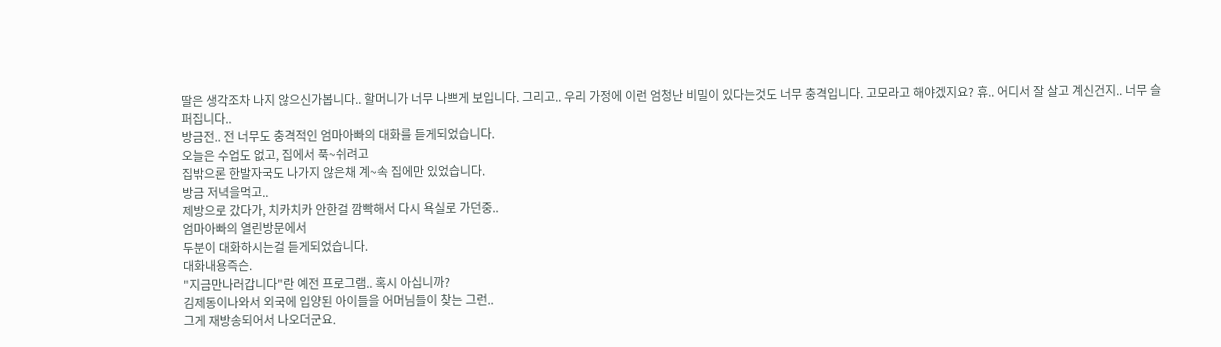딸은 생각조차 나지 않으신가봅니다.. 할머니가 너무 나쁘게 보입니다. 그리고.. 우리 가정에 이런 엄청난 비밀이 있다는것도 너무 충격입니다. 고모라고 해야겠지요? 휴.. 어디서 잘 살고 계신건지.. 너무 슬퍼집니다..
방금전.. 전 너무도 충격적인 엄마아빠의 대화를 듣게되었습니다.
오늘은 수업도 없고, 집에서 푹~쉬려고
집밖으론 한발자국도 나가지 않은채 계~속 집에만 있었습니다.
방금 저녁을먹고..
제방으로 갔다가, 치카치카 안한걸 깜빡해서 다시 욕실로 가던중..
엄마아빠의 열린방문에서
두분이 대화하시는걸 듣게되었습니다.
대화내용즉슨.
"지금만나러갑니다"란 예전 프로그램.. 혹시 아십니까?
김제동이나와서 외국에 입양된 아이들을 어머님들이 찾는 그런..
그게 재방송되어서 나오더군요.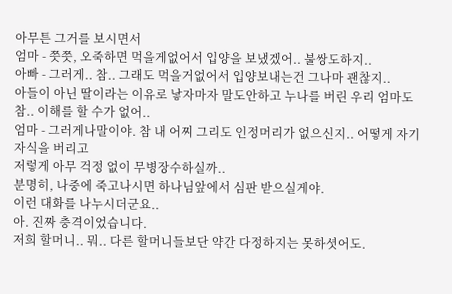아무튼 그거를 보시면서
엄마 - 쯧쯧, 오죽하면 먹을게없어서 입양을 보냈겠어.. 불쌍도하지..
아빠 - 그러게.. 참.. 그래도 먹을거없어서 입양보내는건 그나마 괜찮지..
아들이 아닌 딸이라는 이유로 낳자마자 말도안하고 누나를 버린 우리 엄마도
참.. 이해를 할 수가 없어..
엄마 - 그러게나말이야. 참 내 어찌 그리도 인정머리가 없으신지.. 어떻게 자기 자식을 버리고
저렇게 아무 걱정 없이 무병장수하실까..
분명히, 나중에 죽고나시면 하나님앞에서 심판 받으실게야.
이런 대화를 나누시더군요..
아. 진짜 충격이었습니다.
저희 할머니.. 뭐.. 다른 할머니들보단 약간 다정하지는 못하셧어도.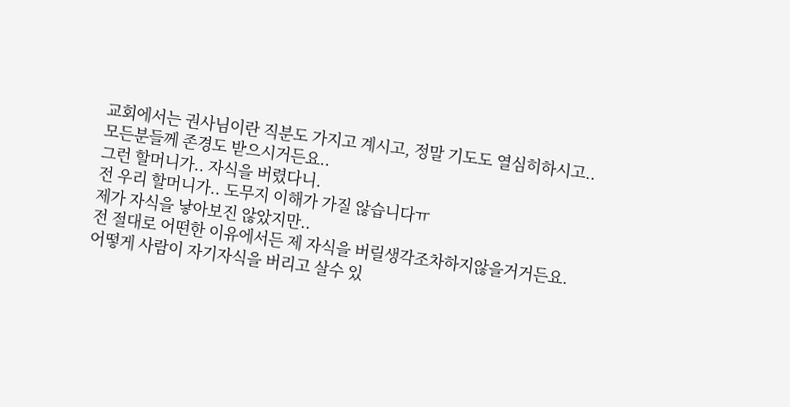교회에서는 권사님이란 직분도 가지고 계시고, 정말 기도도 열심히하시고..
모든분들께 존경도 받으시거든요..
그런 할머니가.. 자식을 버렸다니.
전 우리 할머니가.. 도무지 이해가 가질 않습니다ㅠ
제가 자식을 낳아보진 않았지만..
전 절대로 어떤한 이유에서든 제 자식을 버릴생각조차하지않을거거든요.
어떻게 사람이 자기자식을 버리고 살수 있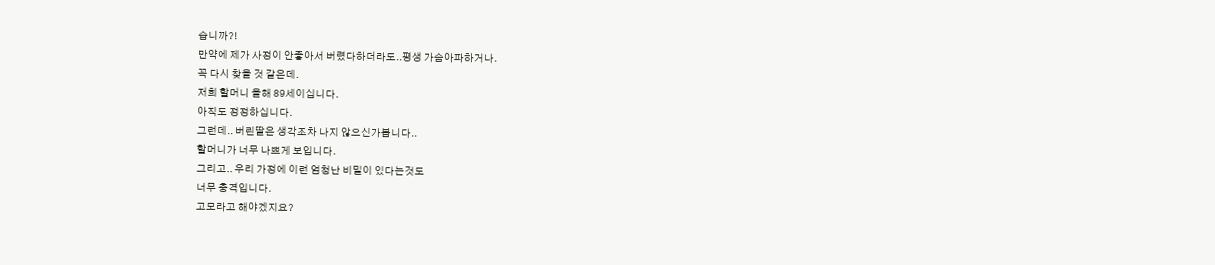습니까?!
만약에 제가 사정이 안좋아서 버렸다하더라도..평생 가슴아파하거나.
꼭 다시 찾을 것 같은데.
저희 할머니 올해 89세이십니다.
아직도 정정하십니다.
그런데.. 버린딸은 생각조차 나지 않으신가봅니다..
할머니가 너무 나쁘게 보입니다.
그리고.. 우리 가정에 이런 엄청난 비밀이 있다는것도
너무 충격입니다.
고모라고 해야겠지요?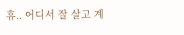휴.. 어디서 잘 살고 계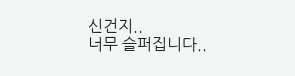신건지..
너무 슬퍼집니다..